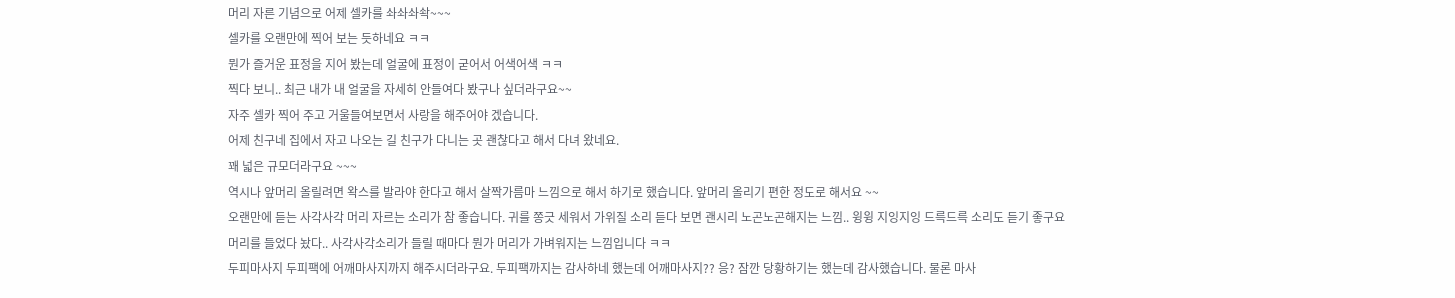머리 자른 기념으로 어제 셀카를 솨솨솨솩~~~
셀카를 오랜만에 찍어 보는 듯하네요 ㅋㅋ
뭔가 즐거운 표정을 지어 봤는데 얼굴에 표정이 굳어서 어색어색 ㅋㅋ
찍다 보니.. 최근 내가 내 얼굴을 자세히 안들여다 봤구나 싶더라구요~~
자주 셀카 찍어 주고 거울들여보면서 사랑을 해주어야 겠습니다.
어제 친구네 집에서 자고 나오는 길 친구가 다니는 곳 괜찮다고 해서 다녀 왔네요.
꽤 넓은 규모더라구요 ~~~
역시나 앞머리 올릴려면 왁스를 발라야 한다고 해서 살짝가름마 느낌으로 해서 하기로 했습니다. 앞머리 올리기 편한 정도로 해서요 ~~
오랜만에 듣는 사각사각 머리 자르는 소리가 참 좋습니다. 귀를 쫑긋 세워서 가위질 소리 듣다 보면 괜시리 노곤노곤해지는 느낌.. 윙윙 지잉지잉 드륵드륵 소리도 듣기 좋구요
머리를 들었다 놨다.. 사각사각소리가 들릴 때마다 뭔가 머리가 가벼워지는 느낌입니다 ㅋㅋ
두피마사지 두피팩에 어깨마사지까지 해주시더라구요. 두피팩까지는 감사하네 했는데 어깨마사지?? 응? 잠깐 당황하기는 했는데 감사했습니다. 물론 마사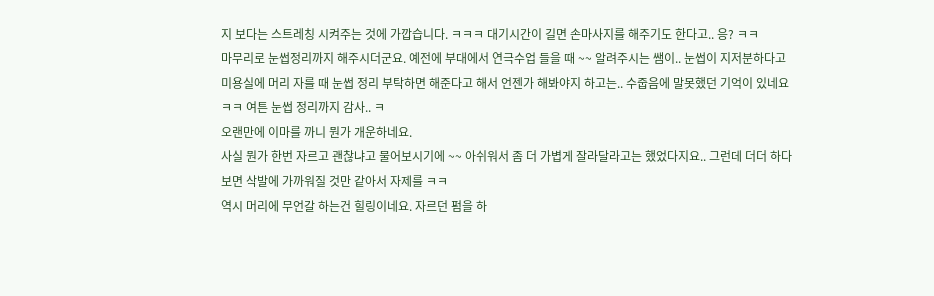지 보다는 스트레칭 시켜주는 것에 가깝습니다. ㅋㅋㅋ 대기시간이 길면 손마사지를 해주기도 한다고.. 응? ㅋㅋ
마무리로 눈썹정리까지 해주시더군요. 예전에 부대에서 연극수업 들을 때 ~~ 알려주시는 쌤이.. 눈썹이 지저분하다고 미용실에 머리 자를 때 눈썹 정리 부탁하면 해준다고 해서 언젠가 해봐야지 하고는.. 수줍음에 말못했던 기억이 있네요 ㅋㅋ 여튼 눈썹 정리까지 감사.. ㅋ
오랜만에 이마를 까니 뭔가 개운하네요.
사실 뭔가 한번 자르고 괜찮냐고 물어보시기에 ~~ 아쉬워서 좀 더 가볍게 잘라달라고는 했었다지요.. 그런데 더더 하다 보면 삭발에 가까워질 것만 같아서 자제를 ㅋㅋ
역시 머리에 무언갈 하는건 힐링이네요. 자르던 펌을 하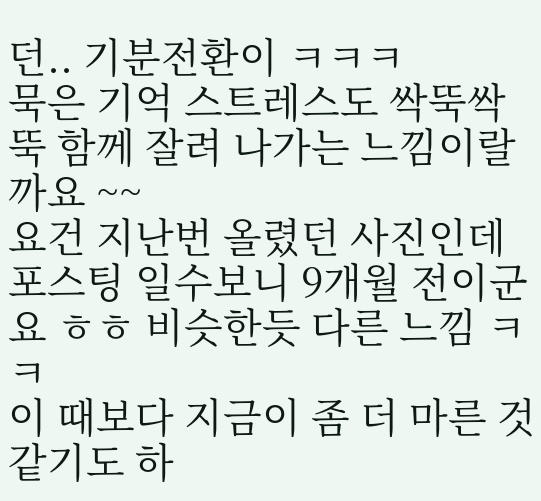던.. 기분전환이 ㅋㅋㅋ
묵은 기억 스트레스도 싹뚝싹뚝 함께 잘려 나가는 느낌이랄까요 ~~
요건 지난번 올렸던 사진인데 포스팅 일수보니 9개월 전이군요 ㅎㅎ 비슷한듯 다른 느낌 ㅋㅋ
이 때보다 지금이 좀 더 마른 것 같기도 하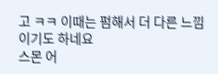고 ㅋㅋ 이때는 펌해서 더 다른 느낌이기도 하네요
스몬 어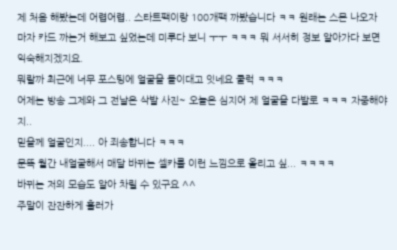제 처음 해봤는데 어렵어렵.. 스타트팩이랑 100개팩 까봤습니다 ㅋㅋ 원래는 스몬 나오자 마자 카드 까는거 해보고 싶었는데 미루다 보니 ㅜㅜ ㅋㅋㅋ 뭐 서서히 정보 알아가다 보면 익숙해지겠지요.
뭐랄까 최근에 너무 포스팅에 얼굴을 들이대고 잇네요 쿨럭 ㅋㅋㅋ
어제는 방송 그제와 그 전날은 삭발 사진~ 오늘은 심지어 제 얼굴을 다발로 ㅋㅋㅋ 자중해야지..
믿을께 얼굴인지.... 아 죄송합니다 ㅋㅋㅋ
문뜩 월간 내얼굴해서 매달 바뀌는 셀카를 이런 느낌으로 올리고 싶... ㅋㅋㅋㅋ
바뀌는 저의 모습도 알아 차릴 수 있구요 ^^
주말이 잔잔하게 흘러가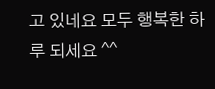고 있네요 모두 행복한 하루 되세요 ^^